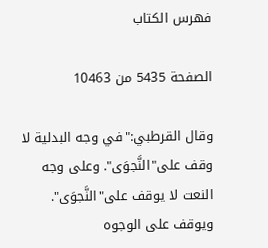فهرس الكتاب

الصفحة 5435 من 10463

وقال القرطبي:"في وجه البدلية لا وقف على"النَّجوَى". وعلى وجه النعت لا يوقف على"النَّجوَى". ويوقف على الوجوه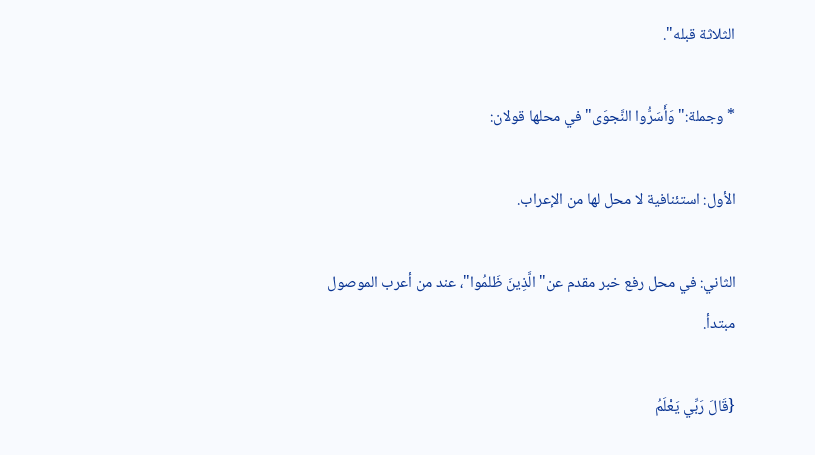الثلاثة قبله".

* وجملة:"وَأَسَرُّوا النَّجوَى"في محلها قولان:

الأول: استئنافية لا محل لها من الإعراب.

الثاني: في محل رفع خبر مقدم عن"الَّذِينَ ظَلمُوا"، عند من أعرب الموصول مبتدأ.

{قَالَ رَبِّي يَعْلَمُ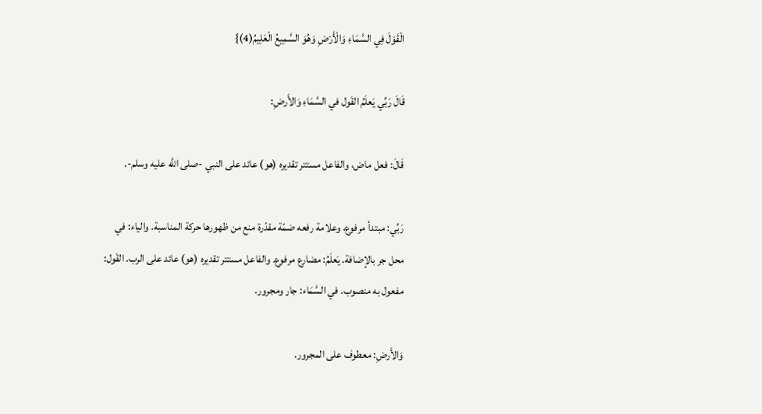الْقَوْلَ فِي السَّمَاءِ وَالْأَرْضِ وَهُوَ السَّمِيعُ الْعَلِيمُ(4)}

قَالَ رَبِّي يَعلَمُ القَول في السَّمَاءِ وَالأَرضِ:

قَالَ: فعل ماض، والفاعل مستتر تقديره (هو) عائد على النبي -صلى الله عليه وسلم-.

رَبِّي: مبتدأ مرفوع، وعلامة رفعه ضمّة مقدّرة منع من ظهورها حركة المناسبة. والياء: في محل جر بالإضافة. يَعلَمُ: مضارع مرفوع. والفاعل مستتر تقديره (هو) عائد على الرب. القَول: مفعول به منصوب. في السَّمَاء: جار ومجرور.

وَالأَرضِ: معطوف على المجرور.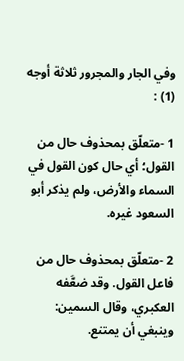وفي الجار والمجرور ثلاثة أوجه (1) :

1 -متعلّق بمحذوف حال من القول؛ أي حال كون القول في السماء والأرض، ولم يذكر أبو السعود غيره.

2 -متعلّق بمحذوف حال من فاعل القول. وقد ضعَّفه العكبري، وقال السمين: وينبغي أن يمتنع.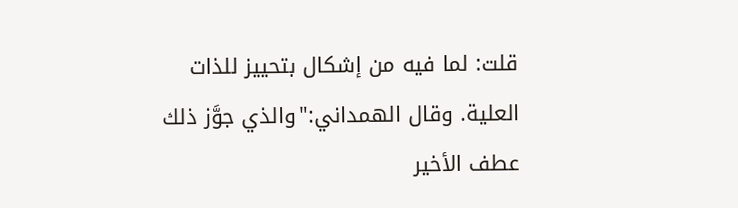قلت: لما فيه من إشكال بتحييز للذات العلية. وقال الهمداني:"والذي جوَّز ذلك عطف الأخير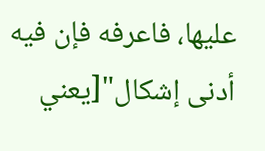عليها، فاعرفه فإن فيه أدنى إشكال"[يعني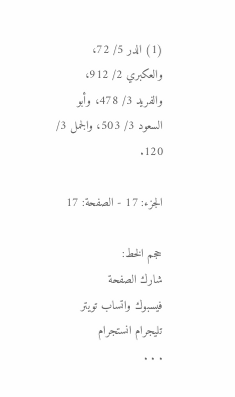(1) الدر 5/ 72، والعكبري 2/ 912، والفريد 3/ 478، وأبو السعود 3/ 503، والجمل 3/ 120.

الجزء: 17 - الصفحة: 17

حجم الخط:
شارك الصفحة
فيسبوك واتساب تويتر تليجرام انستجرام
. . .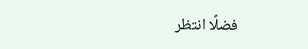فضلًا انتظر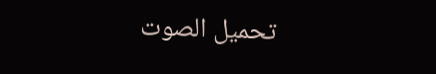تحميل الصوت